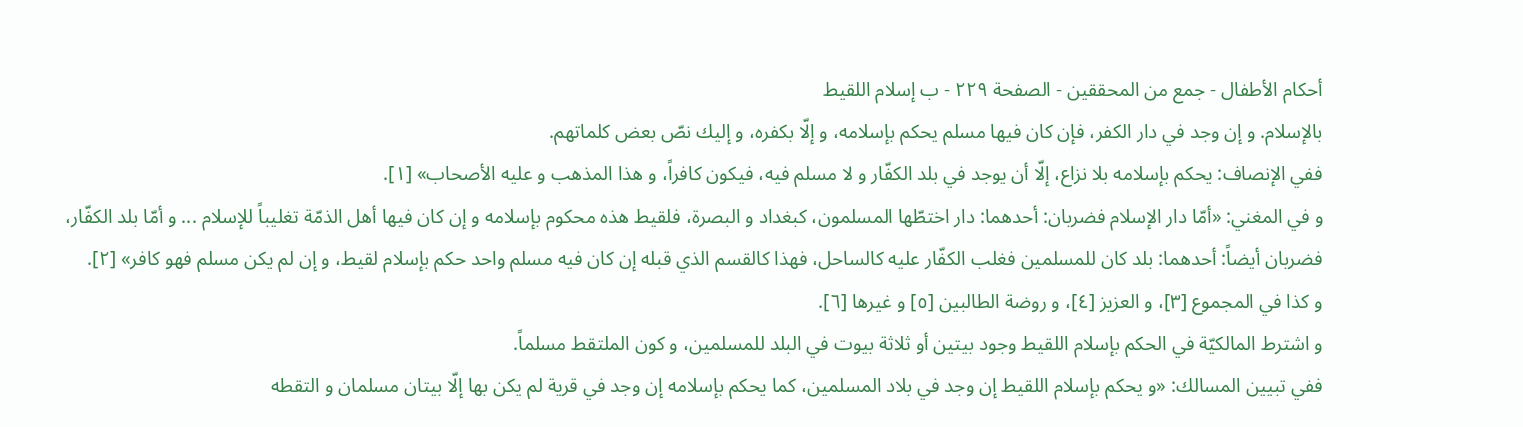أحكام الأطفال - جمع من المحققين - الصفحة ٢٢٩ - ب إسلام اللقيط
بالإسلام. و إن وجد في دار الكفر، فإن كان فيها مسلم يحكم بإسلامه، و إلّا بكفره، و إليك نصّ بعض كلماتهم.
ففي الإنصاف: يحكم بإسلامه بلا نزاع، إلّا أن يوجد في بلد الكفّار و لا مسلم فيه، فيكون كافراً، و هذا المذهب و عليه الأصحاب» [١].
و في المغني: «أمّا دار الإسلام فضربان: أحدهما: دار اختطّها المسلمون، كبغداد و البصرة، فلقيط هذه محكوم بإسلامه و إن كان فيها أهل الذمّة تغليباً للإسلام ... و أمّا بلد الكفّار، فضربان أيضاً: أحدهما: بلد كان للمسلمين فغلب الكفّار عليه كالساحل، فهذا كالقسم الذي قبله إن كان فيه مسلم واحد حكم بإسلام لقيط، و إن لم يكن مسلم فهو كافر» [٢].
و كذا في المجموع [٣]، و العزيز [٤]، و روضة الطالبين [٥] و غيرها [٦].
و اشترط المالكيّة في الحكم بإسلام اللقيط وجود بيتين أو ثلاثة بيوت في البلد للمسلمين، و كون الملتقط مسلماً.
ففي تبيين المسالك: «و يحكم بإسلام اللقيط إن وجد في بلاد المسلمين، كما يحكم بإسلامه إن وجد في قرية لم يكن بها إلّا بيتان مسلمان و التقطه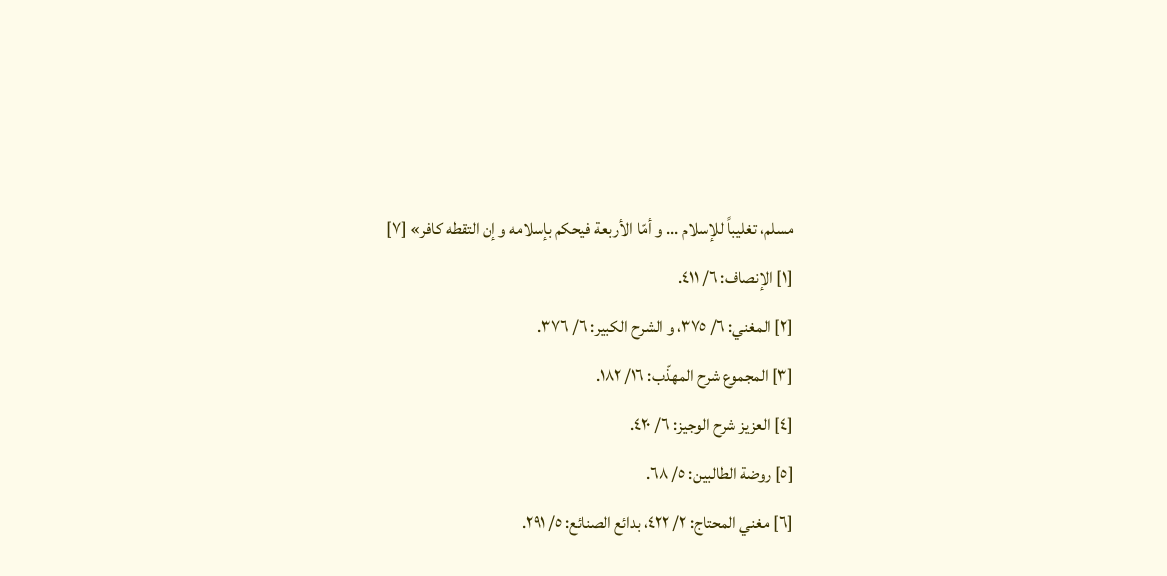مسلم، تغليباً للإسلام ... و أمّا الأربعة فيحكم بإسلامه و إن التقطه كافر» [٧]
[١] الإنصاف: ٦/ ٤١١.
[٢] المغني: ٦/ ٣٧٥، و الشرح الكبير: ٦/ ٣٧٦.
[٣] المجموع شرح المهذّب: ١٦/ ١٨٢.
[٤] العزيز شرح الوجيز: ٦/ ٤٢٠.
[٥] روضة الطالبين: ٥/ ٦٨.
[٦] مغني المحتاج: ٢/ ٤٢٢، بدائع الصنائع: ٥/ ٢٩١.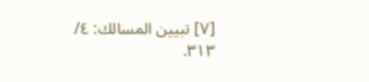[٧] تبيين المسالك: ٤/ ٣١٣.